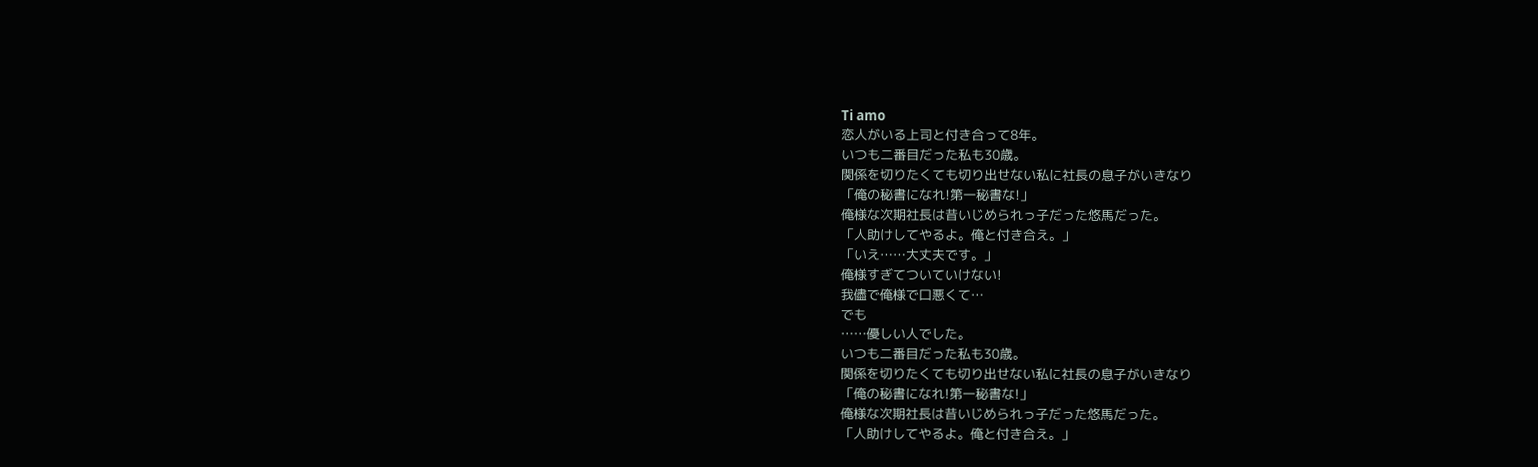Ti amo
恋人がいる上司と付き合って8年。
いつも二番目だった私も30歳。
関係を切りたくても切り出せない私に社長の息子がいきなり
「俺の秘書になれ!第一秘書な!」
俺様な次期社長は昔いじめられっ子だった悠馬だった。
「人助けしてやるよ。俺と付き合え。」
「いえ……大丈夫です。」
俺様すぎてついていけない!
我儘で俺様で口悪くて…
でも
……優しい人でした。
いつも二番目だった私も30歳。
関係を切りたくても切り出せない私に社長の息子がいきなり
「俺の秘書になれ!第一秘書な!」
俺様な次期社長は昔いじめられっ子だった悠馬だった。
「人助けしてやるよ。俺と付き合え。」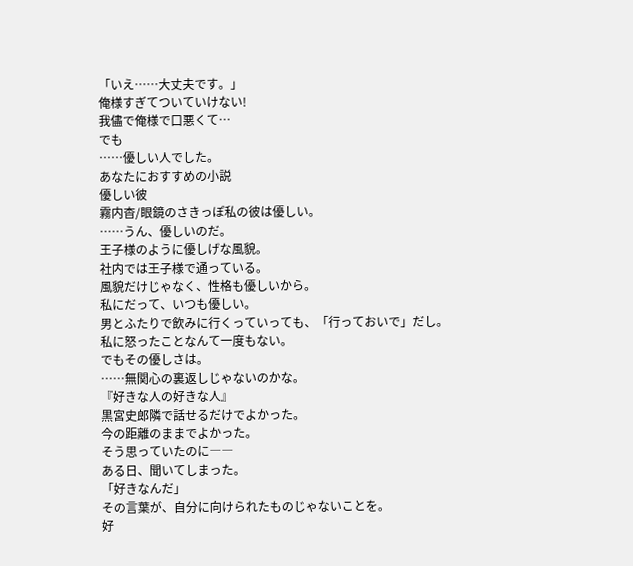「いえ……大丈夫です。」
俺様すぎてついていけない!
我儘で俺様で口悪くて…
でも
……優しい人でした。
あなたにおすすめの小説
優しい彼
霧内杳/眼鏡のさきっぽ私の彼は優しい。
……うん、優しいのだ。
王子様のように優しげな風貌。
社内では王子様で通っている。
風貌だけじゃなく、性格も優しいから。
私にだって、いつも優しい。
男とふたりで飲みに行くっていっても、「行っておいで」だし。
私に怒ったことなんて一度もない。
でもその優しさは。
……無関心の裏返しじゃないのかな。
『好きな人の好きな人』
黒宮史郎隣で話せるだけでよかった。
今の距離のままでよかった。
そう思っていたのに――
ある日、聞いてしまった。
「好きなんだ」
その言葉が、自分に向けられたものじゃないことを。
好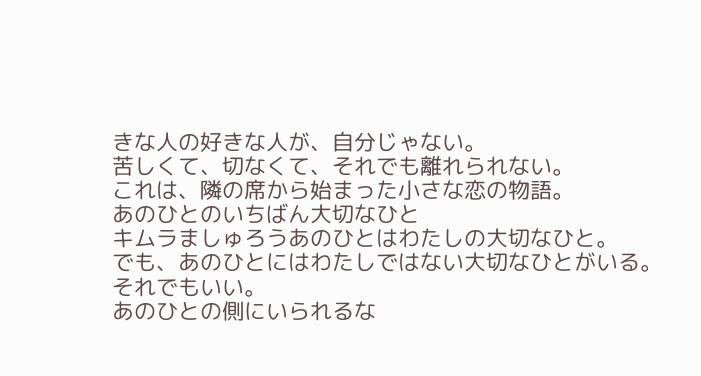きな人の好きな人が、自分じゃない。
苦しくて、切なくて、それでも離れられない。
これは、隣の席から始まった小さな恋の物語。
あのひとのいちばん大切なひと
キムラましゅろうあのひとはわたしの大切なひと。
でも、あのひとにはわたしではない大切なひとがいる。
それでもいい。
あのひとの側にいられるな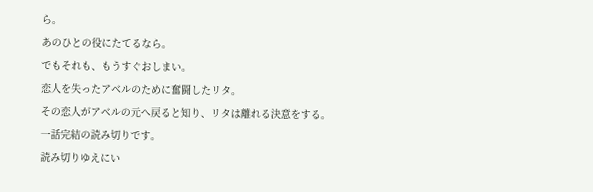ら。
あのひとの役にたてるなら。
でもそれも、もうすぐおしまい。
恋人を失ったアベルのために奮闘したリタ。
その恋人がアベルの元へ戻ると知り、リタは離れる決意をする。
一話完結の読み切りです。
読み切りゆえにい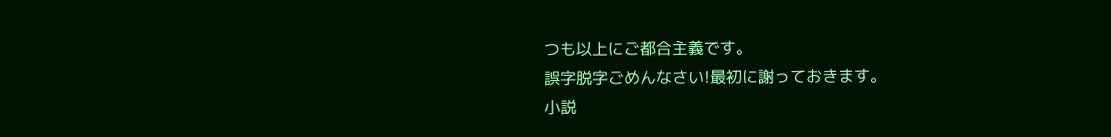つも以上にご都合主義です。
誤字脱字ごめんなさい!最初に謝っておきます。
小説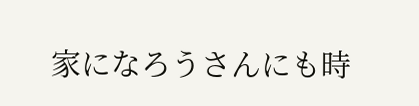家になろうさんにも時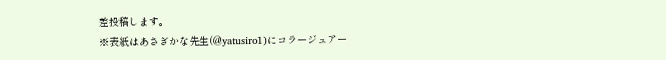差投稿します。
※表紙はあさぎかな先生(@yatusiro1)にコラージュアー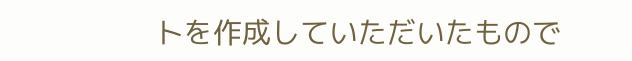トを作成していただいたもので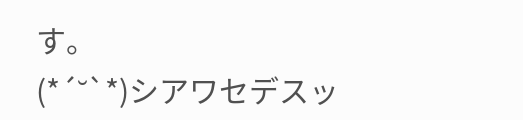す。
(*´˘`*)シアワセデスッ